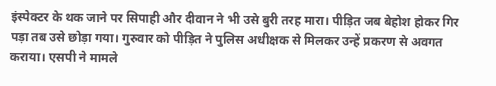इंस्पेक्टर के थक जाने पर सिपाही और दीवान ने भी उसे बुरी तरह मारा। पीड़ित जब बेहोश होकर गिर पड़ा तब उसे छोड़ा गया। गुरुवार को पीड़ित ने पुलिस अधीक्षक से मिलकर उन्हें प्रकरण से अवगत कराया। एसपी ने मामले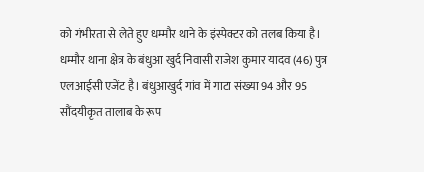को गंभीरता से लेते हुए धम्मौर थाने के इंस्पेक्टर को तलब किया है।
धम्मौर थाना क्षेत्र के बंधुआ खुर्द निवासी राजेश कुमार यादव (46) पुत्र एलआईसी एजेंट है। बंधुआखुर्द गांव में गाटा संख्या 94 और 95 सौंदयीकृत तालाब के रूप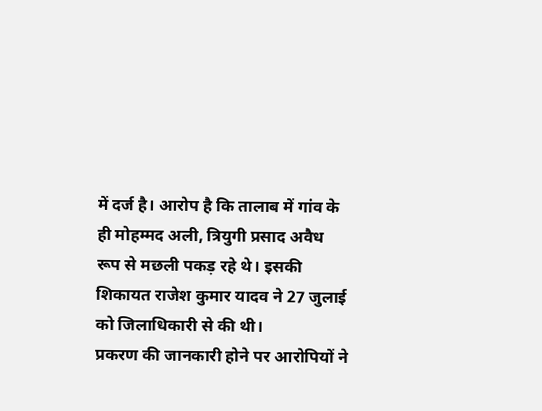में दर्ज है। आरोप है कि तालाब में गांव के ही मोहम्मद अली, त्रियुगी प्रसाद अवैध रूप से मछली पकड़ रहे थे। इसकी शिकायत राजेश कुमार यादव ने 27 जुलाई को जिलाधिकारी से की थी।
प्रकरण की जानकारी होने पर आरोपियों ने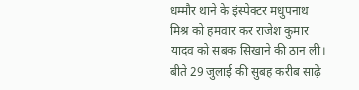धम्मौर थाने के इंस्पेक्टर मधुपनाथ मिश्र को हमवार कर राजेश कुमार यादव को सबक सिखाने की ठान ली। बीते 29 जुलाई की सुबह करीब साढ़े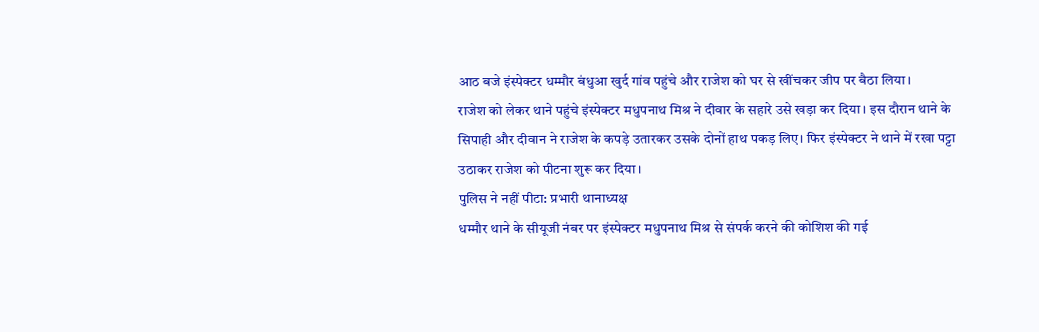आठ बजे इंस्पेक्टर धम्मौर बंधुआ खुर्द गांव पहुंचे और राजेश को घर से खींचकर जीप पर बैठा लिया।
राजेश को लेकर थाने पहुंचे इंस्पेक्टर मधुपनाथ मिश्र ने दीवार के सहारे उसे खड़ा कर दिया। इस दौरान थाने के सिपाही और दीवान ने राजेश के कपड़े उतारकर उसके दोनों हाथ पकड़ लिए। फिर इंस्पेक्टर ने थाने में रखा पट्टा उठाकर राजेश को पीटना शुरू कर दिया।
पुलिस ने नहीं पीटा: प्रभारी थानाध्यक्ष
धम्मौर थाने के सीयूजी नंबर पर इंस्पेक्टर मधुपनाथ मिश्र से संपर्क करने की कोशिश की गई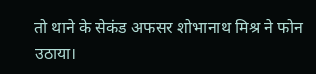तो थाने के सेकंड अफसर शोभानाथ मिश्र ने फोन उठाया।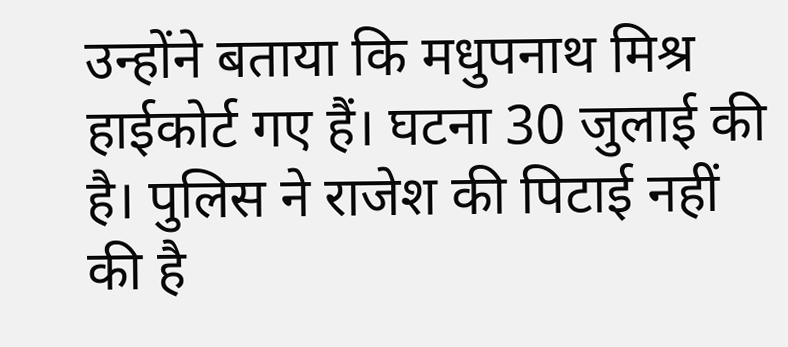उन्होंने बताया कि मधुपनाथ मिश्र हाईकोर्ट गए हैं। घटना 30 जुलाई की है। पुलिस ने राजेश की पिटाई नहीं की है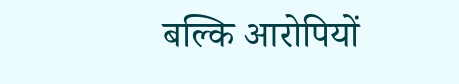बल्कि आरोपियों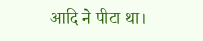आदि ने पीटा था।